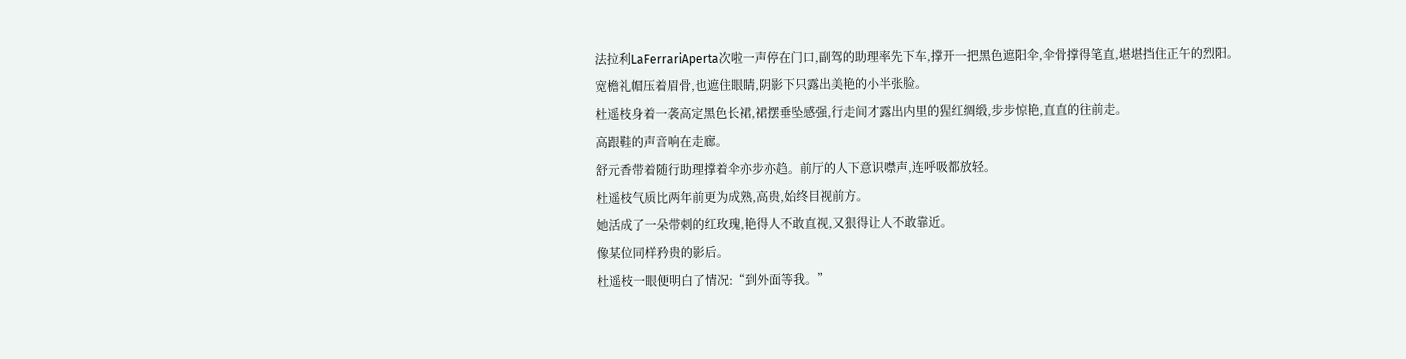法拉利LaFerrariAperta次啦一声停在门口,副驾的助理率先下车,撑开一把黑色遮阳伞,伞骨撑得笔直,堪堪挡住正午的烈阳。
宽檐礼帽压着眉骨,也遮住眼睛,阴影下只露出美艳的小半张脸。
杜遥枝身着一袭高定黑色长裙,裙摆垂坠感强,行走间才露出内里的猩红绸缎,步步惊艳,直直的往前走。
高跟鞋的声音响在走廊。
舒元香带着随行助理撑着伞亦步亦趋。前厅的人下意识噤声,连呼吸都放轻。
杜遥枝气质比两年前更为成熟,高贵,始终目视前方。
她活成了一朵带刺的红玫瑰,艳得人不敢直视,又狠得让人不敢靠近。
像某位同样矜贵的影后。
杜遥枝一眼便明白了情况:“到外面等我。”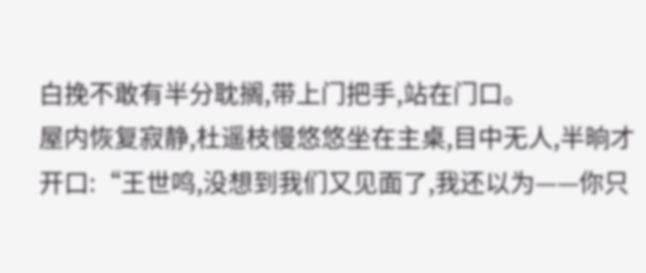白挽不敢有半分耽搁,带上门把手,站在门口。
屋内恢复寂静,杜遥枝慢悠悠坐在主桌,目中无人,半晌才开口:“王世鸣,没想到我们又见面了,我还以为——你只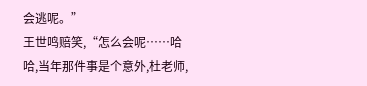会逃呢。”
王世鸣赔笑,“怎么会呢……哈哈,当年那件事是个意外,杜老师,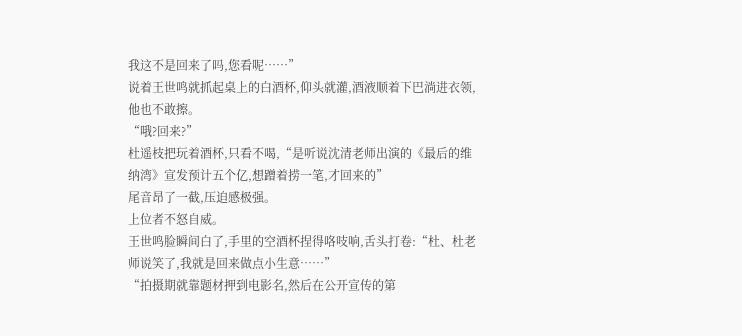我这不是回来了吗,您看呢……”
说着王世鸣就抓起桌上的白酒杯,仰头就灌,酒液顺着下巴淌进衣领,他也不敢擦。
“哦?回来?”
杜遥枝把玩着酒杯,只看不喝,“是听说沈清老师出演的《最后的维纳湾》宣发预计五个亿,想蹭着捞一笔,才回来的”
尾音昂了一截,压迫感极强。
上位者不怒自威。
王世鸣脸瞬间白了,手里的空酒杯捏得咯吱响,舌头打卷:“杜、杜老师说笑了,我就是回来做点小生意……”
“拍摄期就靠题材押到电影名,然后在公开宣传的第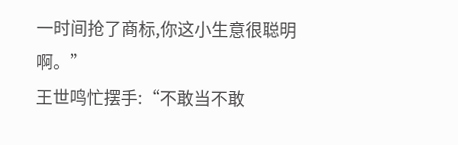一时间抢了商标,你这小生意很聪明啊。”
王世鸣忙摆手:“不敢当不敢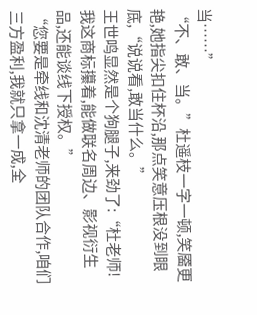当……”
“不、敢、当。”杜遥枝一字一顿,笑靥更艳,她指尖扣住杯沿,那点笑意压根没到眼底,“说说看,敢当什么。”
王世鸣显然是个狗腿子,来劲了:“杜老师!我这商标攥着,能做联名周边、影视衍生品,还能谈线下授权。”
“您要是牵线和沈清老师的团队合作,咱们三方盈利,我就只拿一成,全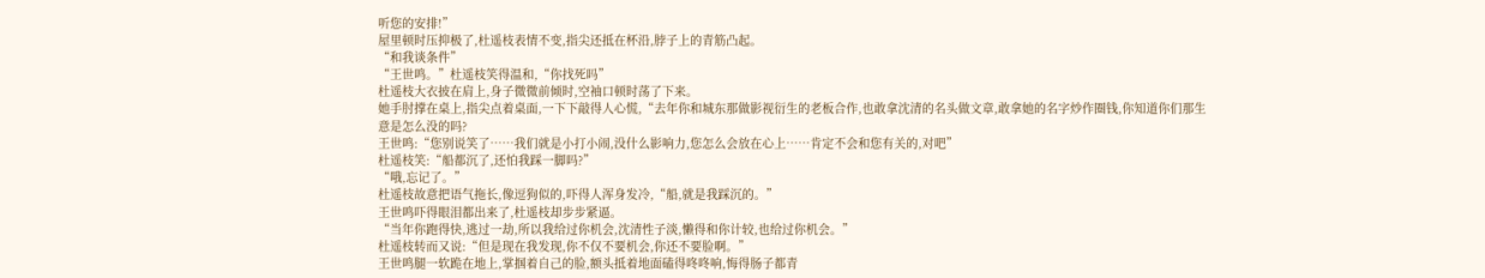听您的安排!”
屋里顿时压抑极了,杜遥枝表情不变,指尖还抵在杯沿,脖子上的青筋凸起。
“和我谈条件”
“王世鸣。”杜遥枝笑得温和,“你找死吗”
杜遥枝大衣披在肩上,身子微微前倾时,空袖口顿时荡了下来。
她手肘撑在桌上,指尖点着桌面,一下下敲得人心慌,“去年你和城东那做影视衍生的老板合作,也敢拿沈清的名头做文章,敢拿她的名字炒作圈钱,你知道你们那生意是怎么没的吗?
王世鸣:“您别说笑了……我们就是小打小闹,没什么影响力,您怎么会放在心上……肯定不会和您有关的,对吧”
杜遥枝笑:“船都沉了,还怕我踩一脚吗?”
“哦,忘记了。”
杜遥枝故意把语气拖长,像逗狗似的,吓得人浑身发冷,“船,就是我踩沉的。”
王世鸣吓得眼泪都出来了,杜遥枝却步步紧逼。
“当年你跑得快,逃过一劫,所以我给过你机会,沈清性子淡,懒得和你计较,也给过你机会。”
杜遥枝转而又说:“但是现在我发现,你不仅不要机会,你还不要脸啊。”
王世鸣腿一软跪在地上,掌掴着自己的脸,额头抵着地面磕得咚咚响,悔得肠子都青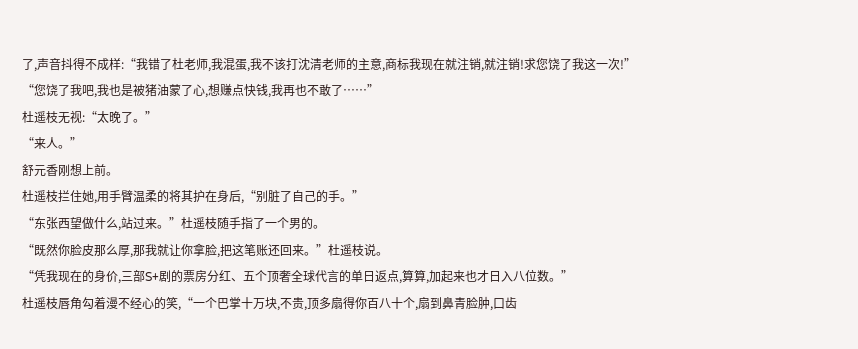了,声音抖得不成样:“我错了杜老师,我混蛋,我不该打沈清老师的主意,商标我现在就注销,就注销!求您饶了我这一次!”
“您饶了我吧,我也是被猪油蒙了心,想赚点快钱,我再也不敢了……”
杜遥枝无视:“太晚了。”
“来人。”
舒元香刚想上前。
杜遥枝拦住她,用手臂温柔的将其护在身后,“别脏了自己的手。”
“东张西望做什么,站过来。”杜遥枝随手指了一个男的。
“既然你脸皮那么厚,那我就让你拿脸,把这笔账还回来。”杜遥枝说。
“凭我现在的身价,三部S+剧的票房分红、五个顶奢全球代言的单日返点,算算,加起来也才日入八位数。”
杜遥枝唇角勾着漫不经心的笑,“一个巴掌十万块,不贵,顶多扇得你百八十个,扇到鼻青脸肿,口齿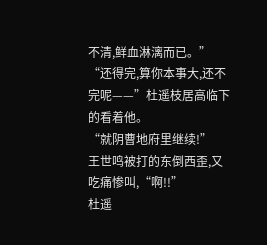不清,鲜血淋漓而已。”
“还得完,算你本事大,还不完呢——”杜遥枝居高临下的看着他。
“就阴曹地府里继续!”
王世鸣被打的东倒西歪,又吃痛惨叫,“啊!!”
杜遥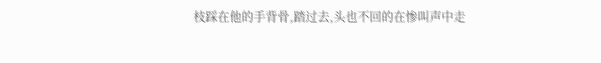枝踩在他的手背骨,踏过去,头也不回的在惨叫声中走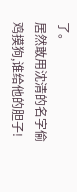了。
居然敢用沈清的名字偷鸡摸狗,谁给他的胆子!